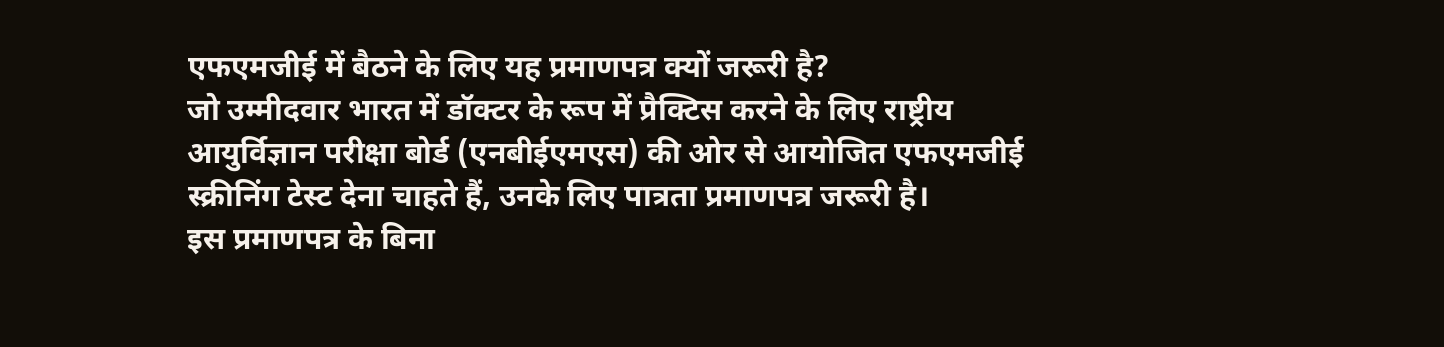एफएमजीई में बैठने के लिए यह प्रमाणपत्र क्यों जरूरी है?
जो उम्मीदवार भारत में डॉक्टर के रूप में प्रैक्टिस करने के लिए राष्ट्रीय आयुर्विज्ञान परीक्षा बोर्ड (एनबीईएमएस) की ओर से आयोजित एफएमजीई स्क्रीनिंग टेस्ट देना चाहते हैं, उनके लिए पात्रता प्रमाणपत्र जरूरी है।
इस प्रमाणपत्र के बिना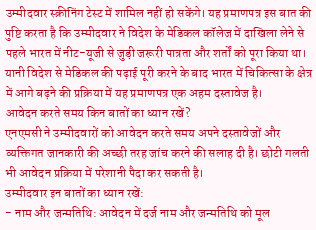उम्मीदवार स्क्रीनिंग टेस्ट में शामिल नहीं हो सकेंगे। यह प्रमाणपत्र इस बात की पुष्टि करता है कि उम्मीदवार ने विदेश के मेडिकल कॉलेज में दाखिला लेने से पहले भारत में नीट-यूजी से जुड़ी जरूरी पात्रता और शर्तों को पूरा किया था।
यानी विदेश से मेडिकल की पढ़ाई पूरी करने के बाद भारत में चिकित्सा के क्षेत्र में आगे बढ़ने की प्रक्रिया में यह प्रमाणपत्र एक अहम दस्तावेज है।
आवेदन करते समय किन बातों का ध्यान रखें?
एनएमसी ने उम्मीदवारों को आवेदन करते समय अपने दस्तावेजों और व्यक्तिगत जानकारी की अच्छी तरह जांच करने की सलाह दी है। छोटी गलती भी आवेदन प्रक्रिया में परेशानी पैदा कर सकती है।
उम्मीदवार इन बातों का ध्यान रखें:
- नाम और जन्मतिथि: आवेदन में दर्ज नाम और जन्मतिथि को मूल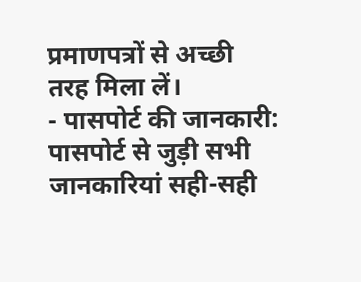प्रमाणपत्रों से अच्छी तरह मिला लें।
- पासपोर्ट की जानकारी: पासपोर्ट से जुड़ी सभी जानकारियां सही-सही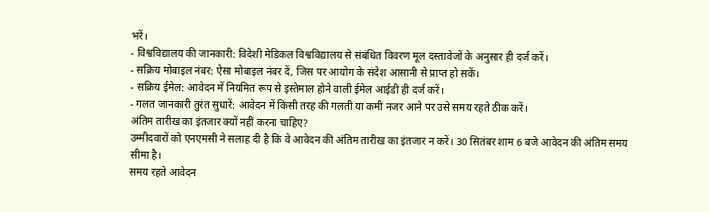भरें।
- विश्वविद्यालय की जानकारी: विदेशी मेडिकल विश्वविद्यालय से संबंधित विवरण मूल दस्तावेजों के अनुसार ही दर्ज करें।
- सक्रिय मोबाइल नंबर: ऐसा मोबाइल नंबर दें, जिस पर आयोग के संदेश आसानी से प्राप्त हो सकें।
- सक्रिय ईमेल: आवेदन में नियमित रूप से इस्तेमाल होने वाली ईमेल आईडी ही दर्ज करें।
- गलत जानकारी तुरंत सुधारें: आवेदन में किसी तरह की गलती या कमी नजर आने पर उसे समय रहते ठीक करें।
अंतिम तारीख का इंतजार क्यों नहीं करना चाहिए?
उम्मीदवारों को एनएमसी ने सलाह दी है कि वे आवेदन की अंतिम तारीख का इंतजार न करें। 30 सितंबर शाम 6 बजे आवेदन की अंतिम समय सीमा है।
समय रहते आवेदन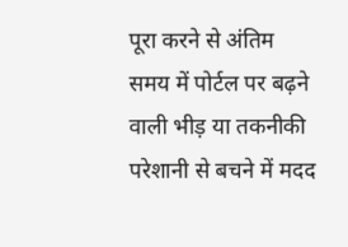पूरा करने से अंतिम समय में पोर्टल पर बढ़ने वाली भीड़ या तकनीकी परेशानी से बचने में मदद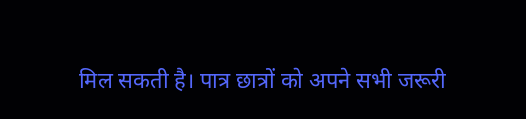मिल सकती है। पात्र छात्रों को अपने सभी जरूरी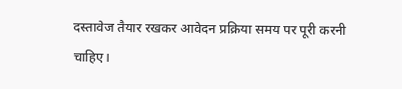दस्तावेज तैयार रखकर आवेदन प्रक्रिया समय पर पूरी करनी चाहिए।